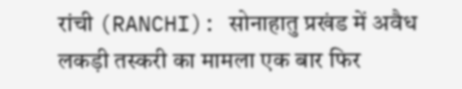रांची (RANCHI): सोनाहातु प्रखंड में अवैध लकड़ी तस्करी का मामला एक बार फिर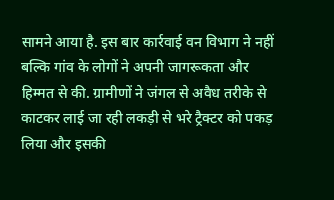सामने आया है. इस बार कार्रवाई वन विभाग ने नहीं बल्कि गांव के लोगों ने अपनी जागरूकता और हिम्मत से की. ग्रामीणों ने जंगल से अवैध तरीके से काटकर लाई जा रही लकड़ी से भरे ट्रैक्टर को पकड़ लिया और इसकी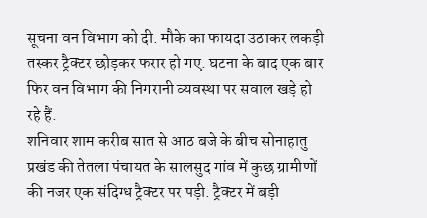सूचना वन विभाग को दी. मौके का फायदा उठाकर लकड़ी तस्कर ट्रैक्टर छोड़कर फरार हो गए. घटना के बाद एक बार फिर वन विभाग की निगरानी व्यवस्था पर सवाल खड़े हो रहे हैं.
शनिवार शाम करीब सात से आठ बजे के बीच सोनाहातु प्रखंड की तेतला पंचायत के सालसुद गांव में कुछ ग्रामीणों की नजर एक संदिग्ध ट्रैक्टर पर पड़ी. ट्रैक्टर में बड़ी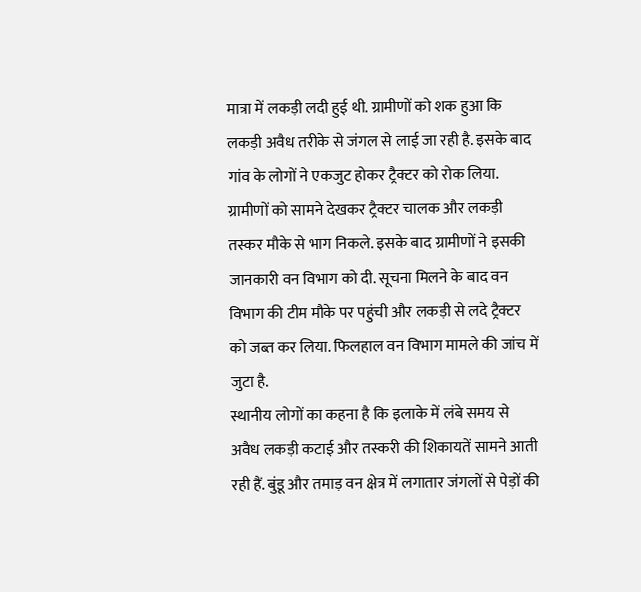मात्रा में लकड़ी लदी हुई थी. ग्रामीणों को शक हुआ कि लकड़ी अवैध तरीके से जंगल से लाई जा रही है. इसके बाद गांव के लोगों ने एकजुट होकर ट्रैक्टर को रोक लिया.
ग्रामीणों को सामने देखकर ट्रैक्टर चालक और लकड़ी तस्कर मौके से भाग निकले. इसके बाद ग्रामीणों ने इसकी जानकारी वन विभाग को दी. सूचना मिलने के बाद वन विभाग की टीम मौके पर पहुंची और लकड़ी से लदे ट्रैक्टर को जब्त कर लिया. फिलहाल वन विभाग मामले की जांच में जुटा है.
स्थानीय लोगों का कहना है कि इलाके में लंबे समय से अवैध लकड़ी कटाई और तस्करी की शिकायतें सामने आती रही हैं. बुंडू और तमाड़ वन क्षेत्र में लगातार जंगलों से पेड़ों की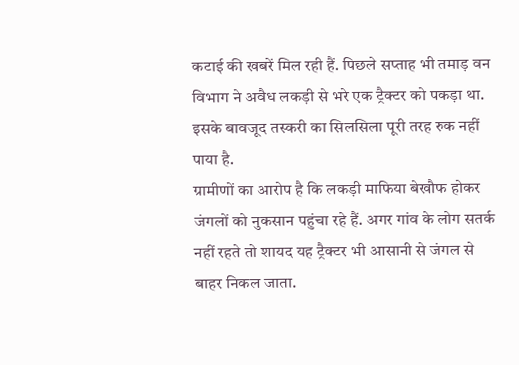कटाई की खबरें मिल रही हैं. पिछले सप्ताह भी तमाड़ वन विभाग ने अवैध लकड़ी से भरे एक ट्रैक्टर को पकड़ा था. इसके बावजूद तस्करी का सिलसिला पूरी तरह रुक नहीं पाया है.
ग्रामीणों का आरोप है कि लकड़ी माफिया बेखौफ होकर जंगलों को नुकसान पहुंचा रहे हैं. अगर गांव के लोग सतर्क नहीं रहते तो शायद यह ट्रैक्टर भी आसानी से जंगल से बाहर निकल जाता.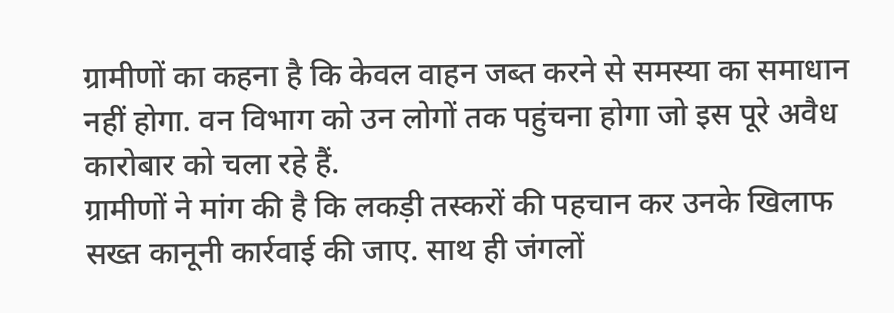ग्रामीणों का कहना है कि केवल वाहन जब्त करने से समस्या का समाधान नहीं होगा. वन विभाग को उन लोगों तक पहुंचना होगा जो इस पूरे अवैध कारोबार को चला रहे हैं.
ग्रामीणों ने मांग की है कि लकड़ी तस्करों की पहचान कर उनके खिलाफ सख्त कानूनी कार्रवाई की जाए. साथ ही जंगलों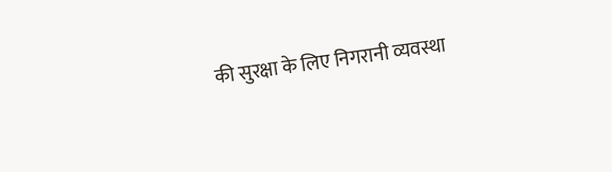की सुरक्षा के लिए निगरानी व्यवस्था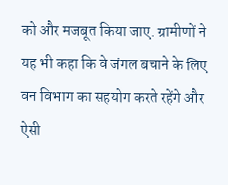को और मजबूत किया जाए. ग्रामीणों ने यह भी कहा कि वे जंगल बचाने के लिए वन विभाग का सहयोग करते रहेंगे और ऐसी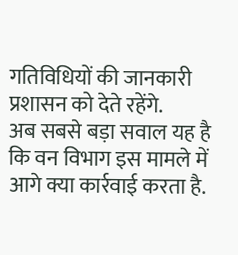गतिविधियों की जानकारी प्रशासन को देते रहेंगे.
अब सबसे बड़ा सवाल यह है कि वन विभाग इस मामले में आगे क्या कार्रवाई करता है.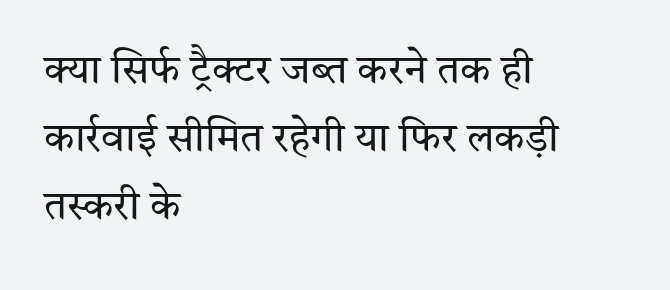क्या सिर्फ ट्रैक्टर जब्त करने तक ही कार्रवाई सीमित रहेगी या फिर लकड़ी तस्करी के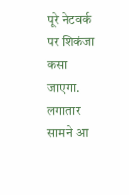पूरे नेटवर्क पर शिकंजा कसा जाएगा. लगातार सामने आ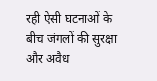रही ऐसी घटनाओं के बीच जंगलों की सुरक्षा और अवैध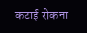कटाई रोकना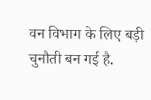वन विभाग के लिए बड़ी चुनौती बन गई है.